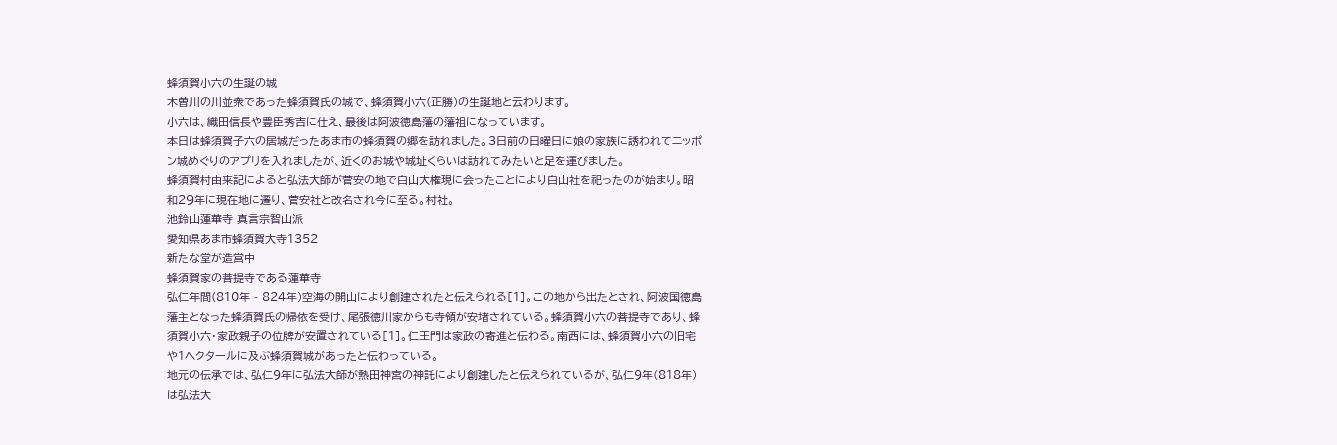蜂須賀小六の生誕の城
木曽川の川並衆であった蜂須賀氏の城で、蜂須賀小六(正勝)の生誕地と云わります。
小六は、織田信長や豊臣秀吉に仕え、最後は阿波徳島藩の藩祖になっています。
本日は蜂須賀子六の居城だったあま市の蜂須賀の郷を訪れました。3日前の日曜日に娘の家族に誘われてニッポン城めぐりのアプリを入れましたが、近くのお城や城址くらいは訪れてみたいと足を運びました。
蜂須賀村由来記によると弘法大師が菅安の地で白山大権現に会ったことにより白山社を祀ったのが始まり。昭和29年に現在地に遷り、菅安社と改名され今に至る。村社。
池鈴山蓮華寺 真言宗智山派
愛知県あま市蜂須賀大寺1352
新たな堂が造営中
蜂須賀家の菩提寺である蓮華寺
弘仁年間(810年 - 824年)空海の開山により創建されたと伝えられる[1]。この地から出たとされ、阿波国徳島藩主となった蜂須賀氏の帰依を受け、尾張徳川家からも寺領が安堵されている。蜂須賀小六の菩提寺であり、蜂須賀小六・家政親子の位牌が安置されている[1]。仁王門は家政の寄進と伝わる。南西には、蜂須賀小六の旧宅や1ヘクタールに及ぶ蜂須賀城があったと伝わっている。
地元の伝承では、弘仁9年に弘法大師が熱田神宮の神託により創建したと伝えられているが、弘仁9年(818年)は弘法大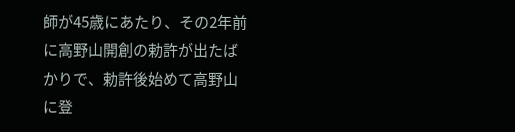師が45歳にあたり、その2年前に高野山開創の勅許が出たばかりで、勅許後始めて高野山に登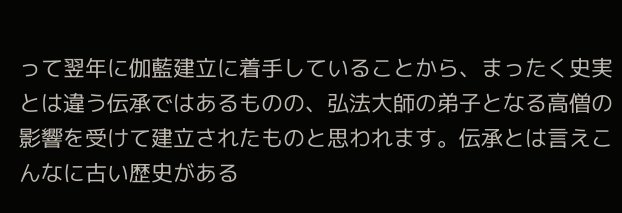って翌年に伽藍建立に着手していることから、まったく史実とは違う伝承ではあるものの、弘法大師の弟子となる高僧の影響を受けて建立されたものと思われます。伝承とは言えこんなに古い歴史がある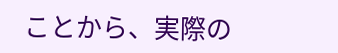ことから、実際の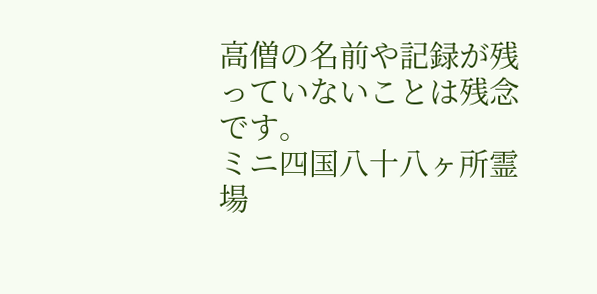高僧の名前や記録が残っていないことは残念です。
ミニ四国八十八ヶ所霊場